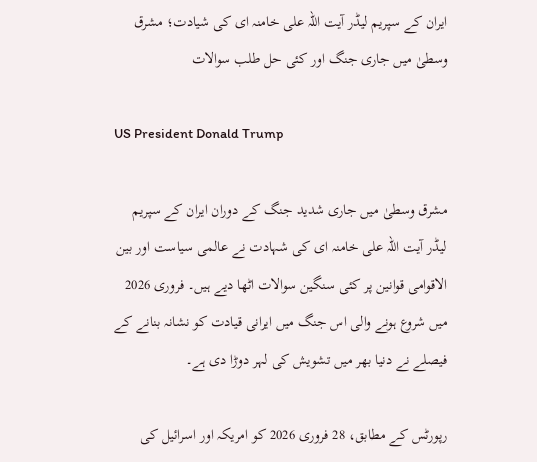ایران کے سپریم لیڈر آیت اللہ علی خامنہ ای کی شیادت؛ مشرق وسطیٰ میں جاری جنگ اور کئی حل طلب سوالات

US President Donald Trump

مشرق وسطیٰ میں جاری شدید جنگ کے دوران ایران کے سپریم لیڈر آیت اللہ علی خامنہ ای کی شہادت نے عالمی سیاست اور بین الاقوامی قوانین پر کئی سنگین سوالات اٹھا دیے ہیں۔ فروری 2026 میں شروع ہونے والی اس جنگ میں ایرانی قیادت کو نشانہ بنانے کے فیصلے نے دنیا بھر میں تشویش کی لہر دوڑا دی ہے۔

رپورٹس کے مطابق، 28 فروری 2026 کو امریکہ اور اسرائیل کی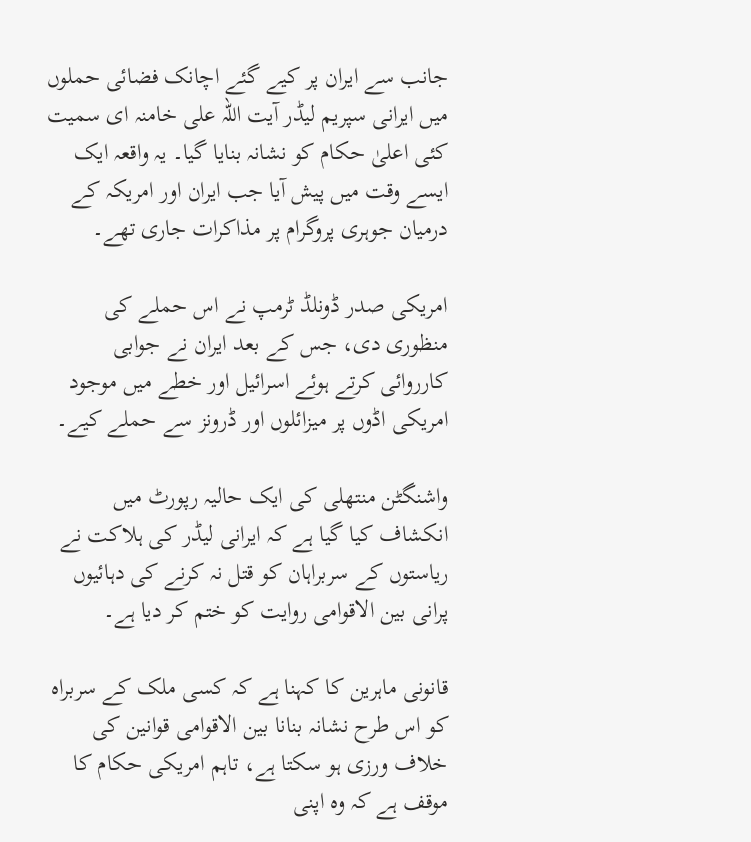جانب سے ایران پر کیے گئے اچانک فضائی حملوں میں ایرانی سپریم لیڈر آیت اللہ علی خامنہ ای سمیت کئی اعلیٰ حکام کو نشانہ بنایا گیا۔ یہ واقعہ ایک ایسے وقت میں پیش آیا جب ایران اور امریکہ کے درمیان جوہری پروگرام پر مذاکرات جاری تھے۔

امریکی صدر ڈونلڈ ٹرمپ نے اس حملے کی منظوری دی، جس کے بعد ایران نے جوابی کارروائی کرتے ہوئے اسرائیل اور خطے میں موجود امریکی اڈوں پر میزائلوں اور ڈرونز سے حملے کیے۔

واشنگٹن منتھلی کی ایک حالیہ رپورٹ میں انکشاف کیا گیا ہے کہ ایرانی لیڈر کی ہلاکت نے ریاستوں کے سربراہان کو قتل نہ کرنے کی دہائیوں پرانی بین الاقوامی روایت کو ختم کر دیا ہے۔

قانونی ماہرین کا کہنا ہے کہ کسی ملک کے سربراہ کو اس طرح نشانہ بنانا بین الاقوامی قوانین کی خلاف ورزی ہو سکتا ہے، تاہم امریکی حکام کا موقف ہے کہ وہ اپنی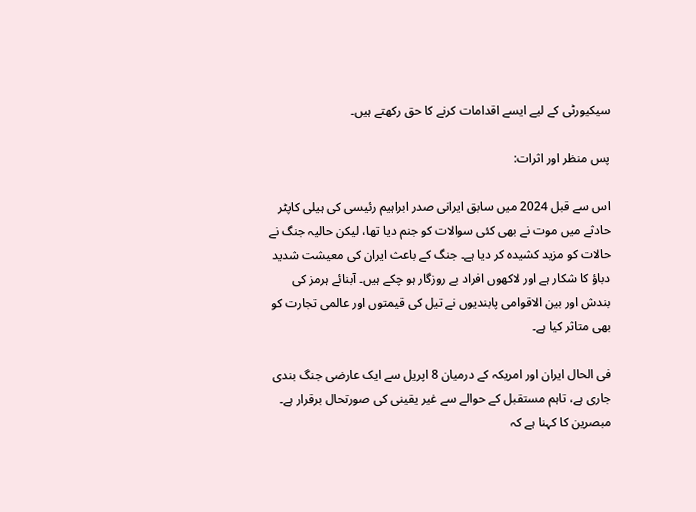سیکیورٹی کے لیے ایسے اقدامات کرنے کا حق رکھتے ہیں۔

پس منظر اور اثرات:

اس سے قبل 2024 میں سابق ایرانی صدر ابراہیم رئیسی کی ہیلی کاپٹر حادثے میں موت نے بھی کئی سوالات کو جنم دیا تھا، لیکن حالیہ جنگ نے حالات کو مزید کشیدہ کر دیا ہے۔ جنگ کے باعث ایران کی معیشت شدید دباؤ کا شکار ہے اور لاکھوں افراد بے روزگار ہو چکے ہیں۔ آبنائے ہرمز کی بندش اور بین الاقوامی پابندیوں نے تیل کی قیمتوں اور عالمی تجارت کو بھی متاثر کیا ہے۔

فی الحال ایران اور امریکہ کے درمیان 8 اپریل سے ایک عارضی جنگ بندی جاری ہے، تاہم مستقبل کے حوالے سے غیر یقینی کی صورتحال برقرار ہے۔ مبصرین کا کہنا ہے کہ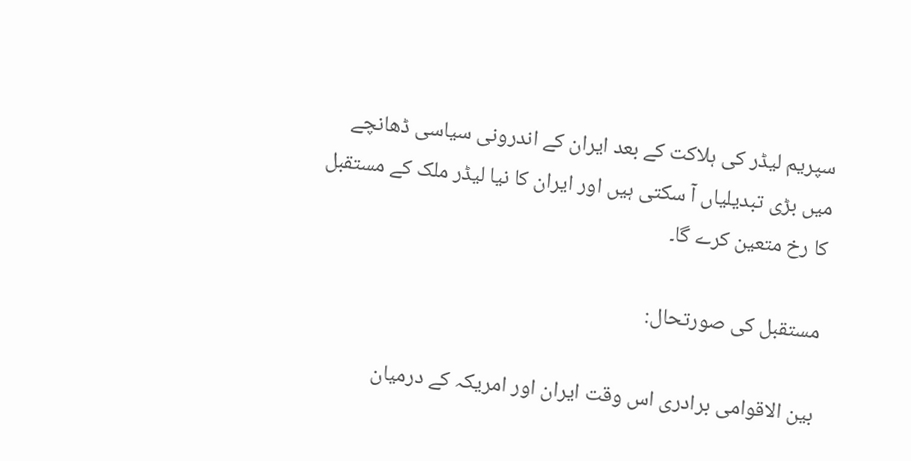سپریم لیڈر کی ہلاکت کے بعد ایران کے اندرونی سیاسی ڈھانچے میں بڑی تبدیلیاں آ سکتی ہیں اور ایران کا نیا لیڈر ملک کے مستقبل کا رخ متعین کرے گا۔

مستقبل کی صورتحال:

بین الاقوامی برادری اس وقت ایران اور امریکہ کے درمیان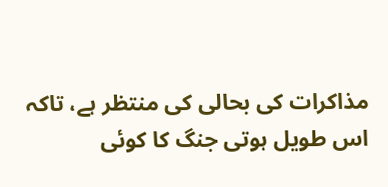مذاکرات کی بحالی کی منتظر ہے، تاکہ اس طویل ہوتی جنگ کا کوئی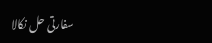سفارتی حل نکالا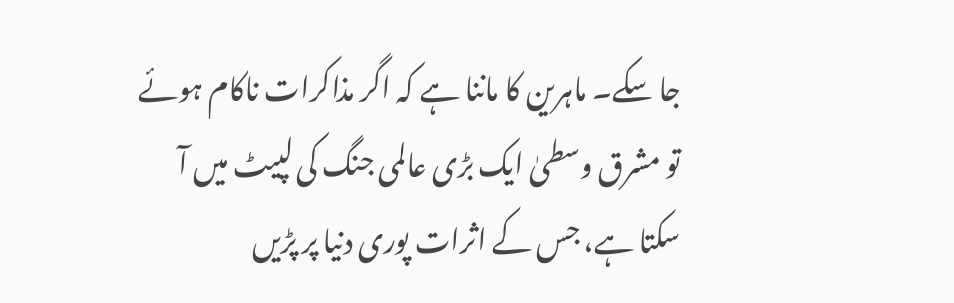جا سکے۔ ماہرین کا ماننا ہے کہ اگر مذاکرات ناکام ہوئے تو مشرق وسطیٰ ایک بڑی عالمی جنگ کی لپیٹ میں آ سکتا ہے، جس کے اثرات پوری دنیا پر پڑیں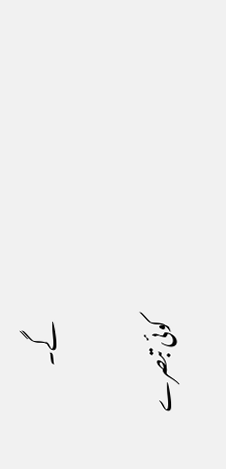گے۔

کوئی تبصرے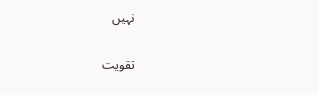نہیں

تقویت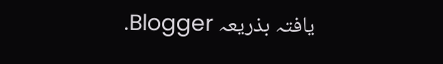یافتہ بذریعہ Blogger.